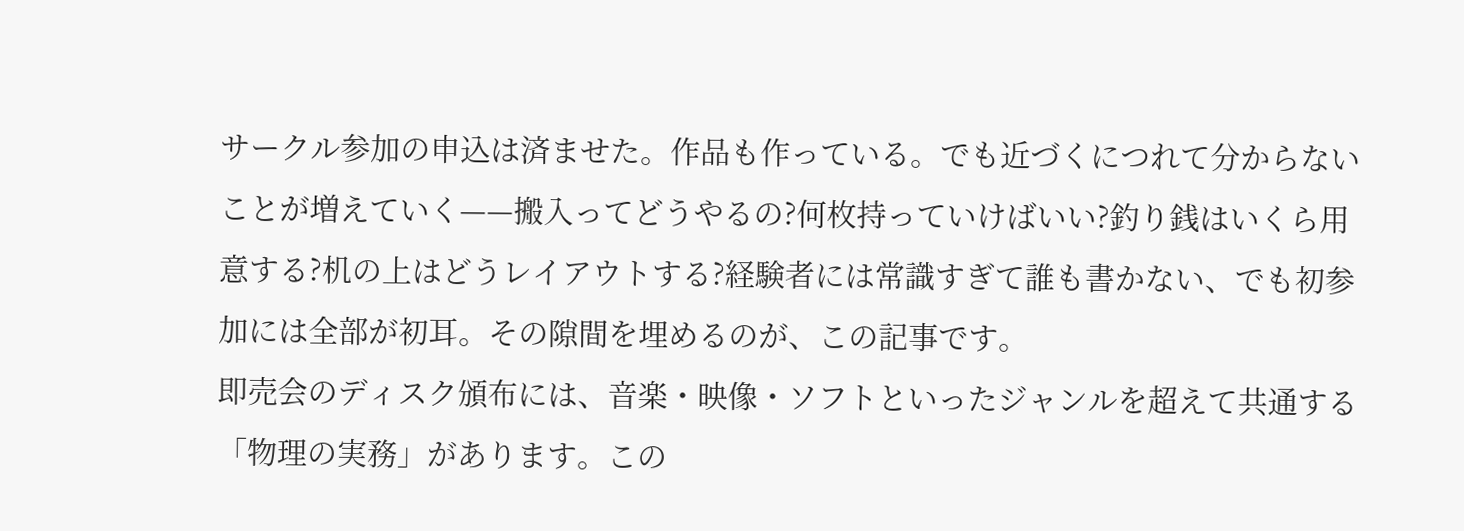サークル参加の申込は済ませた。作品も作っている。でも近づくにつれて分からないことが増えていく——搬入ってどうやるの?何枚持っていけばいい?釣り銭はいくら用意する?机の上はどうレイアウトする?経験者には常識すぎて誰も書かない、でも初参加には全部が初耳。その隙間を埋めるのが、この記事です。
即売会のディスク頒布には、音楽・映像・ソフトといったジャンルを超えて共通する「物理の実務」があります。この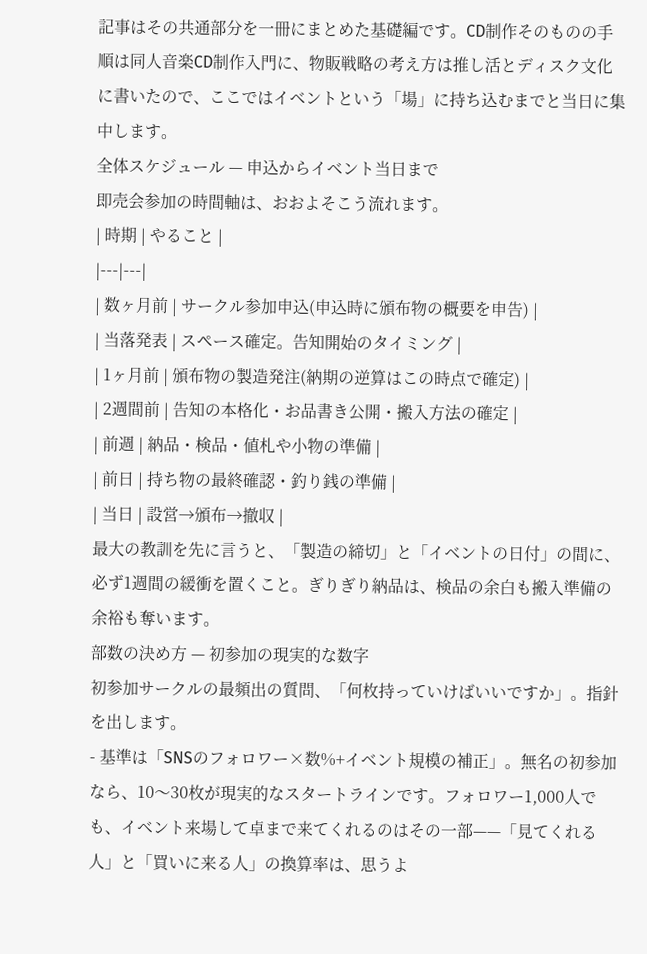記事はその共通部分を一冊にまとめた基礎編です。CD制作そのものの手順は同人音楽CD制作入門に、物販戦略の考え方は推し活とディスク文化に書いたので、ここではイベントという「場」に持ち込むまでと当日に集中します。
全体スケジュール — 申込からイベント当日まで
即売会参加の時間軸は、おおよそこう流れます。
| 時期 | やること |
|---|---|
| 数ヶ月前 | サークル参加申込(申込時に頒布物の概要を申告) |
| 当落発表 | スペース確定。告知開始のタイミング |
| 1ヶ月前 | 頒布物の製造発注(納期の逆算はこの時点で確定) |
| 2週間前 | 告知の本格化・お品書き公開・搬入方法の確定 |
| 前週 | 納品・検品・値札や小物の準備 |
| 前日 | 持ち物の最終確認・釣り銭の準備 |
| 当日 | 設営→頒布→撤収 |
最大の教訓を先に言うと、「製造の締切」と「イベントの日付」の間に、必ず1週間の緩衝を置くこと。ぎりぎり納品は、検品の余白も搬入準備の余裕も奪います。
部数の決め方 — 初参加の現実的な数字
初参加サークルの最頻出の質問、「何枚持っていけばいいですか」。指針を出します。
- 基準は「SNSのフォロワー×数%+イベント規模の補正」。無名の初参加なら、10〜30枚が現実的なスタートラインです。フォロワー1,000人でも、イベント来場して卓まで来てくれるのはその一部——「見てくれる人」と「買いに来る人」の換算率は、思うよ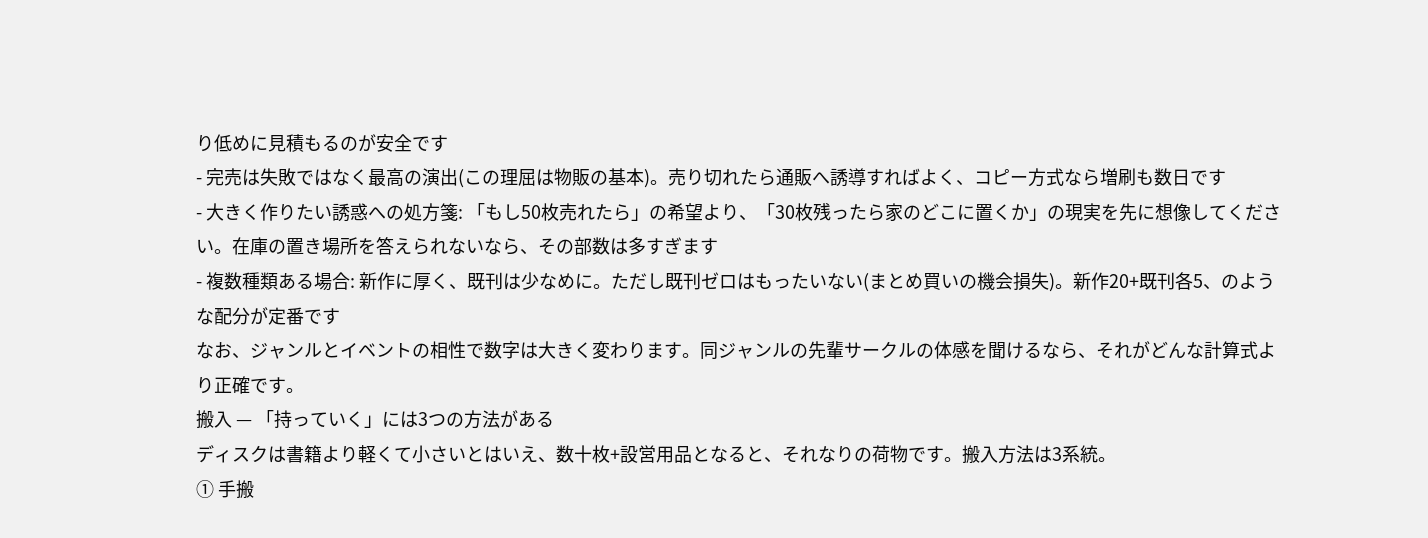り低めに見積もるのが安全です
- 完売は失敗ではなく最高の演出(この理屈は物販の基本)。売り切れたら通販へ誘導すればよく、コピー方式なら増刷も数日です
- 大きく作りたい誘惑への処方箋: 「もし50枚売れたら」の希望より、「30枚残ったら家のどこに置くか」の現実を先に想像してください。在庫の置き場所を答えられないなら、その部数は多すぎます
- 複数種類ある場合: 新作に厚く、既刊は少なめに。ただし既刊ゼロはもったいない(まとめ買いの機会損失)。新作20+既刊各5、のような配分が定番です
なお、ジャンルとイベントの相性で数字は大きく変わります。同ジャンルの先輩サークルの体感を聞けるなら、それがどんな計算式より正確です。
搬入 — 「持っていく」には3つの方法がある
ディスクは書籍より軽くて小さいとはいえ、数十枚+設営用品となると、それなりの荷物です。搬入方法は3系統。
① 手搬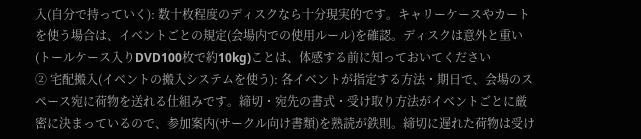入(自分で持っていく): 数十枚程度のディスクなら十分現実的です。キャリーケースやカートを使う場合は、イベントごとの規定(会場内での使用ルール)を確認。ディスクは意外と重い(トールケース入りDVD100枚で約10kg)ことは、体感する前に知っておいてください
② 宅配搬入(イベントの搬入システムを使う): 各イベントが指定する方法・期日で、会場のスペース宛に荷物を送れる仕組みです。締切・宛先の書式・受け取り方法がイベントごとに厳密に決まっているので、参加案内(サークル向け書類)を熟読が鉄則。締切に遅れた荷物は受け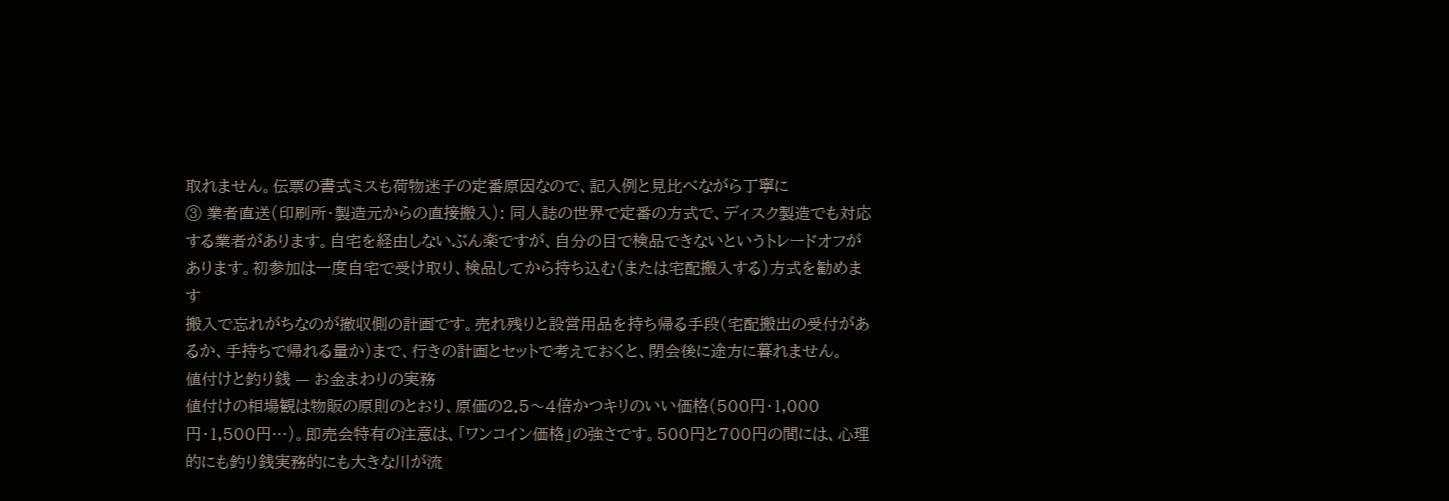取れません。伝票の書式ミスも荷物迷子の定番原因なので、記入例と見比べながら丁寧に
③ 業者直送(印刷所・製造元からの直接搬入): 同人誌の世界で定番の方式で、ディスク製造でも対応する業者があります。自宅を経由しないぶん楽ですが、自分の目で検品できないというトレードオフがあります。初参加は一度自宅で受け取り、検品してから持ち込む(または宅配搬入する)方式を勧めます
搬入で忘れがちなのが撤収側の計画です。売れ残りと設営用品を持ち帰る手段(宅配搬出の受付があるか、手持ちで帰れる量か)まで、行きの計画とセットで考えておくと、閉会後に途方に暮れません。
値付けと釣り銭 — お金まわりの実務
値付けの相場観は物販の原則のとおり、原価の2.5〜4倍かつキリのいい価格(500円・1,000円・1,500円…)。即売会特有の注意は、「ワンコイン価格」の強さです。500円と700円の間には、心理的にも釣り銭実務的にも大きな川が流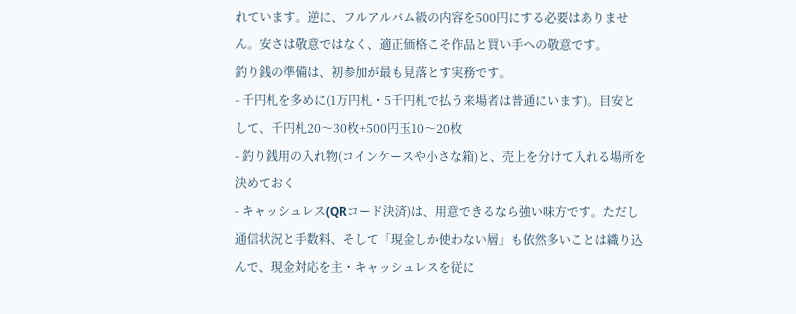れています。逆に、フルアルバム級の内容を500円にする必要はありません。安さは敬意ではなく、適正価格こそ作品と買い手への敬意です。
釣り銭の準備は、初参加が最も見落とす実務です。
- 千円札を多めに(1万円札・5千円札で払う来場者は普通にいます)。目安として、千円札20〜30枚+500円玉10〜20枚
- 釣り銭用の入れ物(コインケースや小さな箱)と、売上を分けて入れる場所を決めておく
- キャッシュレス(QRコード決済)は、用意できるなら強い味方です。ただし通信状況と手数料、そして「現金しか使わない層」も依然多いことは織り込んで、現金対応を主・キャッシュレスを従に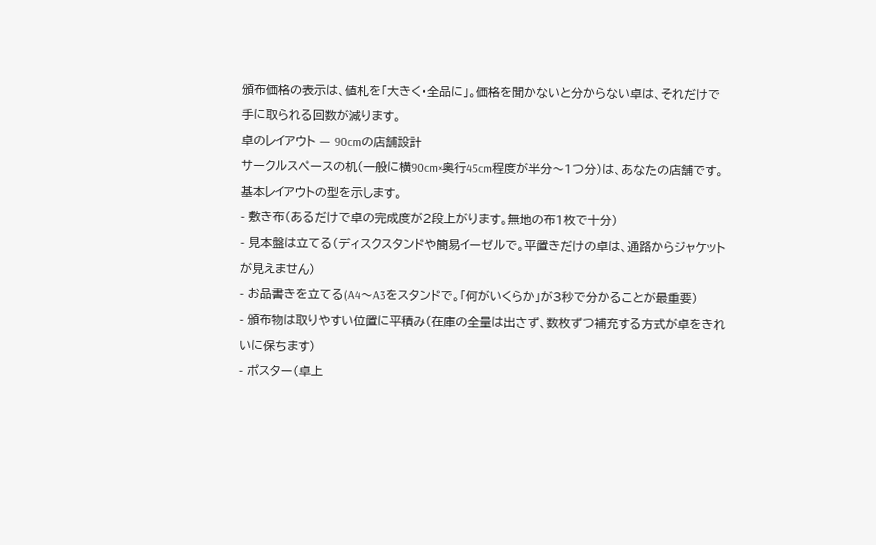頒布価格の表示は、値札を「大きく・全品に」。価格を聞かないと分からない卓は、それだけで手に取られる回数が減ります。
卓のレイアウト — 90cmの店舗設計
サークルスペースの机(一般に横90cm×奥行45cm程度が半分〜1つ分)は、あなたの店舗です。基本レイアウトの型を示します。
- 敷き布(あるだけで卓の完成度が2段上がります。無地の布1枚で十分)
- 見本盤は立てる(ディスクスタンドや簡易イーゼルで。平置きだけの卓は、通路からジャケットが見えません)
- お品書きを立てる(A4〜A3をスタンドで。「何がいくらか」が3秒で分かることが最重要)
- 頒布物は取りやすい位置に平積み(在庫の全量は出さず、数枚ずつ補充する方式が卓をきれいに保ちます)
- ポスター(卓上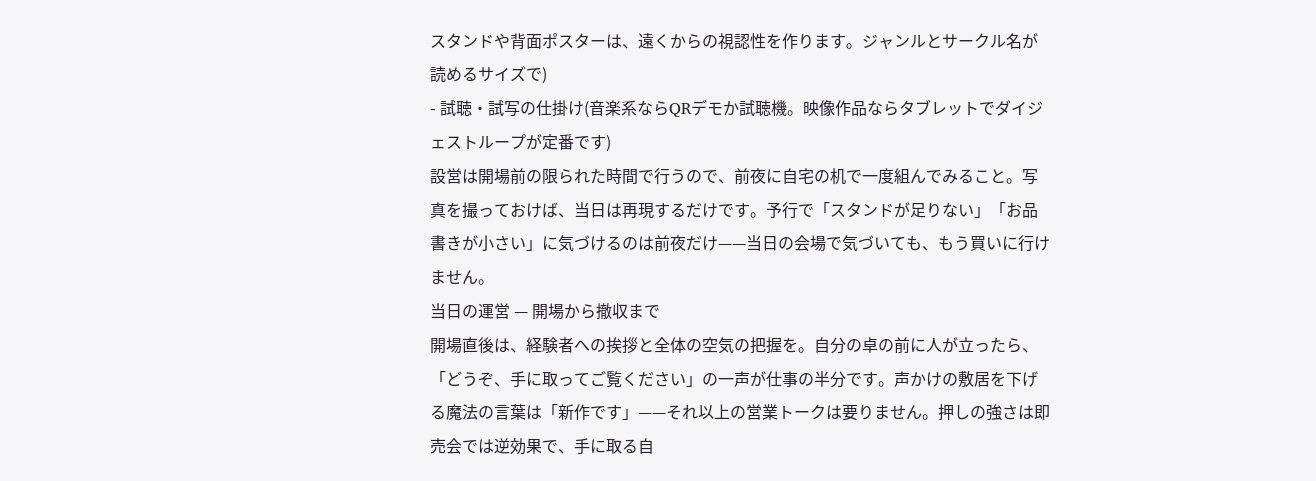スタンドや背面ポスターは、遠くからの視認性を作ります。ジャンルとサークル名が読めるサイズで)
- 試聴・試写の仕掛け(音楽系ならQRデモか試聴機。映像作品ならタブレットでダイジェストループが定番です)
設営は開場前の限られた時間で行うので、前夜に自宅の机で一度組んでみること。写真を撮っておけば、当日は再現するだけです。予行で「スタンドが足りない」「お品書きが小さい」に気づけるのは前夜だけ——当日の会場で気づいても、もう買いに行けません。
当日の運営 — 開場から撤収まで
開場直後は、経験者への挨拶と全体の空気の把握を。自分の卓の前に人が立ったら、「どうぞ、手に取ってご覧ください」の一声が仕事の半分です。声かけの敷居を下げる魔法の言葉は「新作です」——それ以上の営業トークは要りません。押しの強さは即売会では逆効果で、手に取る自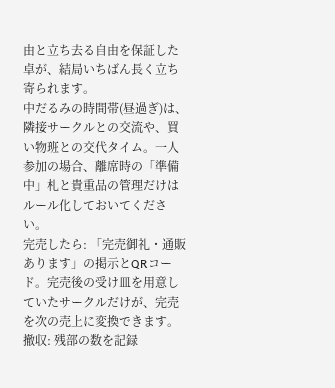由と立ち去る自由を保証した卓が、結局いちばん長く立ち寄られます。
中だるみの時間帯(昼過ぎ)は、隣接サークルとの交流や、買い物班との交代タイム。一人参加の場合、離席時の「準備中」札と貴重品の管理だけはルール化しておいてください。
完売したら: 「完売御礼・通販あります」の掲示とQRコード。完売後の受け皿を用意していたサークルだけが、完売を次の売上に変換できます。
撤収: 残部の数を記録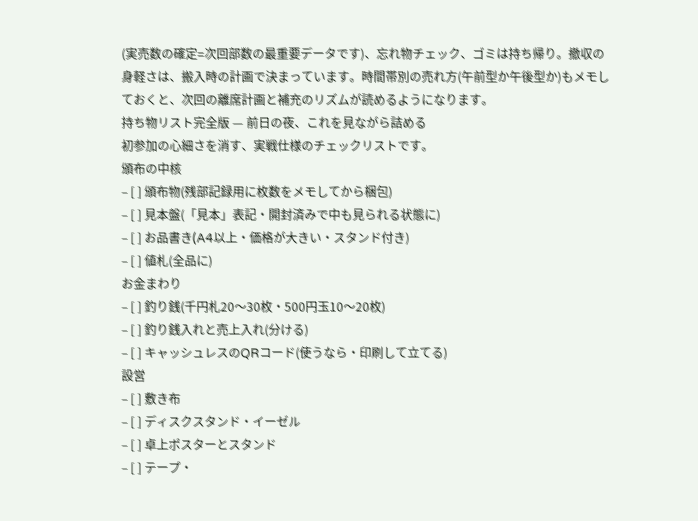(実売数の確定=次回部数の最重要データです)、忘れ物チェック、ゴミは持ち帰り。撤収の身軽さは、搬入時の計画で決まっています。時間帯別の売れ方(午前型か午後型か)もメモしておくと、次回の離席計画と補充のリズムが読めるようになります。
持ち物リスト完全版 — 前日の夜、これを見ながら詰める
初参加の心細さを消す、実戦仕様のチェックリストです。
頒布の中核
– [ ] 頒布物(残部記録用に枚数をメモしてから梱包)
– [ ] 見本盤(「見本」表記・開封済みで中も見られる状態に)
– [ ] お品書き(A4以上・価格が大きい・スタンド付き)
– [ ] 値札(全品に)
お金まわり
– [ ] 釣り銭(千円札20〜30枚・500円玉10〜20枚)
– [ ] 釣り銭入れと売上入れ(分ける)
– [ ] キャッシュレスのQRコード(使うなら・印刷して立てる)
設営
– [ ] 敷き布
– [ ] ディスクスタンド・イーゼル
– [ ] 卓上ポスターとスタンド
– [ ] テープ・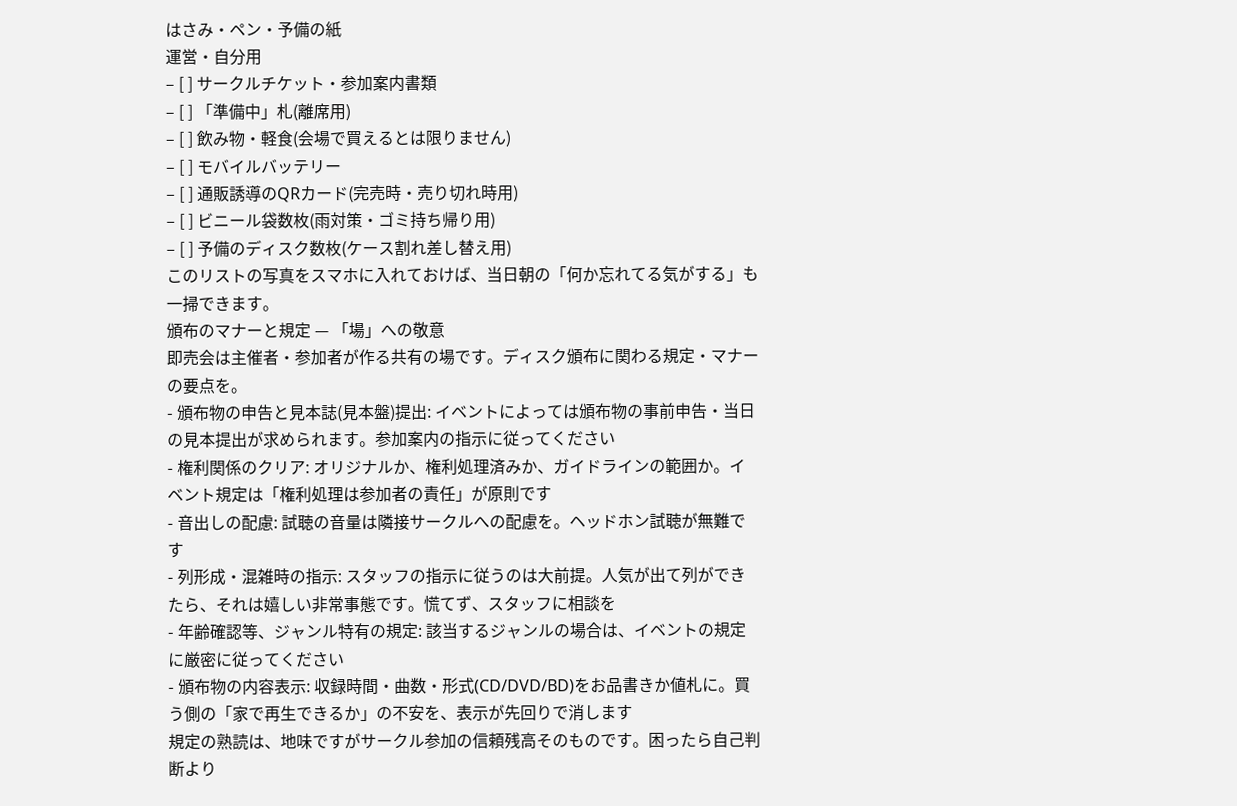はさみ・ペン・予備の紙
運営・自分用
– [ ] サークルチケット・参加案内書類
– [ ] 「準備中」札(離席用)
– [ ] 飲み物・軽食(会場で買えるとは限りません)
– [ ] モバイルバッテリー
– [ ] 通販誘導のQRカード(完売時・売り切れ時用)
– [ ] ビニール袋数枚(雨対策・ゴミ持ち帰り用)
– [ ] 予備のディスク数枚(ケース割れ差し替え用)
このリストの写真をスマホに入れておけば、当日朝の「何か忘れてる気がする」も一掃できます。
頒布のマナーと規定 — 「場」への敬意
即売会は主催者・参加者が作る共有の場です。ディスク頒布に関わる規定・マナーの要点を。
- 頒布物の申告と見本誌(見本盤)提出: イベントによっては頒布物の事前申告・当日の見本提出が求められます。参加案内の指示に従ってください
- 権利関係のクリア: オリジナルか、権利処理済みか、ガイドラインの範囲か。イベント規定は「権利処理は参加者の責任」が原則です
- 音出しの配慮: 試聴の音量は隣接サークルへの配慮を。ヘッドホン試聴が無難です
- 列形成・混雑時の指示: スタッフの指示に従うのは大前提。人気が出て列ができたら、それは嬉しい非常事態です。慌てず、スタッフに相談を
- 年齢確認等、ジャンル特有の規定: 該当するジャンルの場合は、イベントの規定に厳密に従ってください
- 頒布物の内容表示: 収録時間・曲数・形式(CD/DVD/BD)をお品書きか値札に。買う側の「家で再生できるか」の不安を、表示が先回りで消します
規定の熟読は、地味ですがサークル参加の信頼残高そのものです。困ったら自己判断より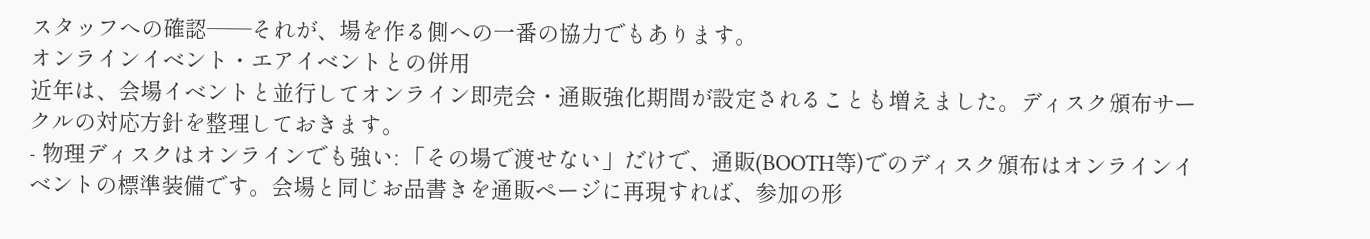スタッフへの確認——それが、場を作る側への一番の協力でもあります。
オンラインイベント・エアイベントとの併用
近年は、会場イベントと並行してオンライン即売会・通販強化期間が設定されることも増えました。ディスク頒布サークルの対応方針を整理しておきます。
- 物理ディスクはオンラインでも強い: 「その場で渡せない」だけで、通販(BOOTH等)でのディスク頒布はオンラインイベントの標準装備です。会場と同じお品書きを通販ページに再現すれば、参加の形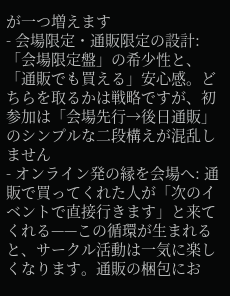が一つ増えます
- 会場限定・通販限定の設計: 「会場限定盤」の希少性と、「通販でも買える」安心感。どちらを取るかは戦略ですが、初参加は「会場先行→後日通販」のシンプルな二段構えが混乱しません
- オンライン発の縁を会場へ: 通販で買ってくれた人が「次のイベントで直接行きます」と来てくれる——この循環が生まれると、サークル活動は一気に楽しくなります。通販の梱包にお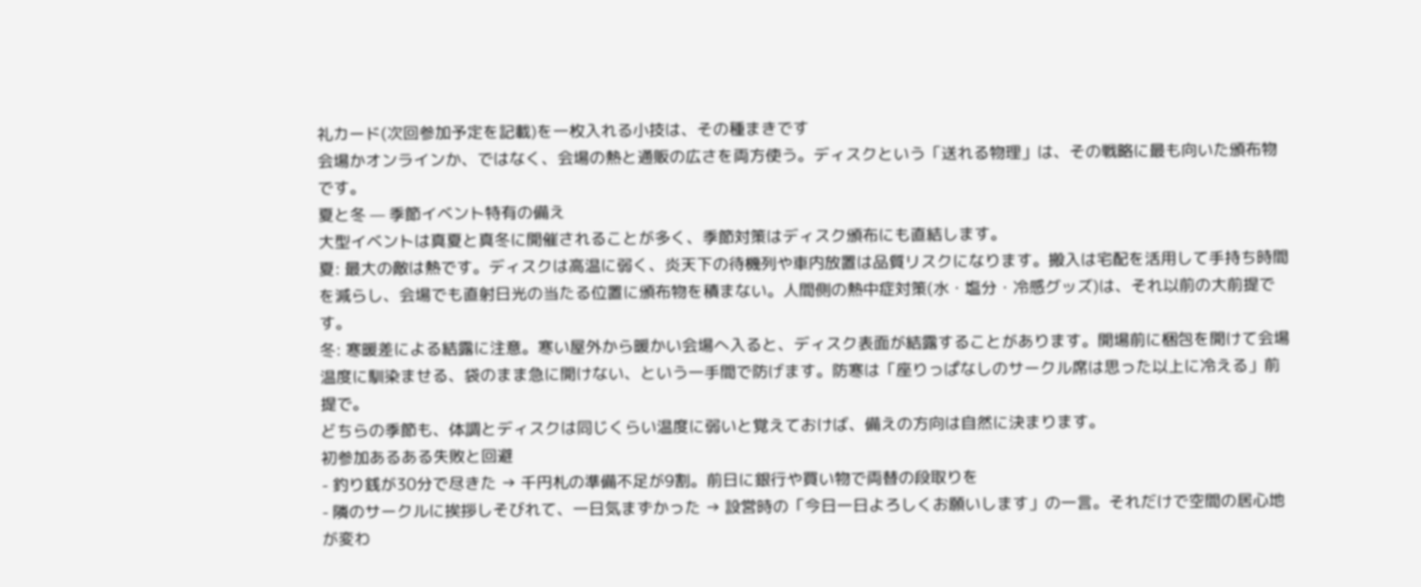礼カード(次回参加予定を記載)を一枚入れる小技は、その種まきです
会場かオンラインか、ではなく、会場の熱と通販の広さを両方使う。ディスクという「送れる物理」は、その戦略に最も向いた頒布物です。
夏と冬 — 季節イベント特有の備え
大型イベントは真夏と真冬に開催されることが多く、季節対策はディスク頒布にも直結します。
夏: 最大の敵は熱です。ディスクは高温に弱く、炎天下の待機列や車内放置は品質リスクになります。搬入は宅配を活用して手持ち時間を減らし、会場でも直射日光の当たる位置に頒布物を積まない。人間側の熱中症対策(水・塩分・冷感グッズ)は、それ以前の大前提です。
冬: 寒暖差による結露に注意。寒い屋外から暖かい会場へ入ると、ディスク表面が結露することがあります。開場前に梱包を開けて会場温度に馴染ませる、袋のまま急に開けない、という一手間で防げます。防寒は「座りっぱなしのサークル席は思った以上に冷える」前提で。
どちらの季節も、体調とディスクは同じくらい温度に弱いと覚えておけば、備えの方向は自然に決まります。
初参加あるある失敗と回避
- 釣り銭が30分で尽きた → 千円札の準備不足が9割。前日に銀行や買い物で両替の段取りを
- 隣のサークルに挨拶しそびれて、一日気まずかった → 設営時の「今日一日よろしくお願いします」の一言。それだけで空間の居心地が変わ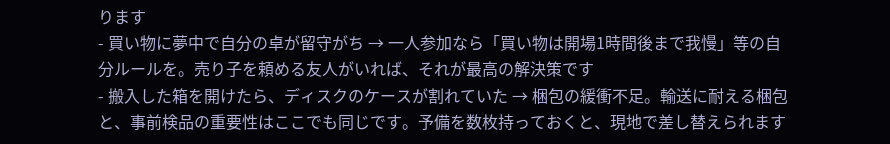ります
- 買い物に夢中で自分の卓が留守がち → 一人参加なら「買い物は開場1時間後まで我慢」等の自分ルールを。売り子を頼める友人がいれば、それが最高の解決策です
- 搬入した箱を開けたら、ディスクのケースが割れていた → 梱包の緩衝不足。輸送に耐える梱包と、事前検品の重要性はここでも同じです。予備を数枚持っておくと、現地で差し替えられます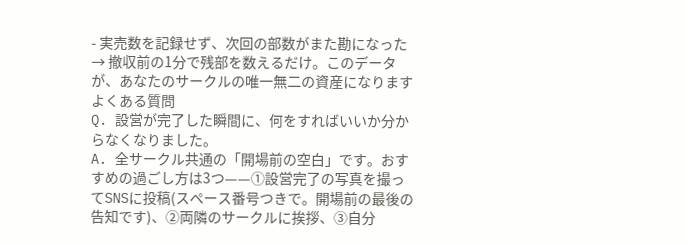- 実売数を記録せず、次回の部数がまた勘になった → 撤収前の1分で残部を数えるだけ。このデータが、あなたのサークルの唯一無二の資産になります
よくある質問
Q. 設営が完了した瞬間に、何をすればいいか分からなくなりました。
A. 全サークル共通の「開場前の空白」です。おすすめの過ごし方は3つ——①設営完了の写真を撮ってSNSに投稿(スペース番号つきで。開場前の最後の告知です)、②両隣のサークルに挨拶、③自分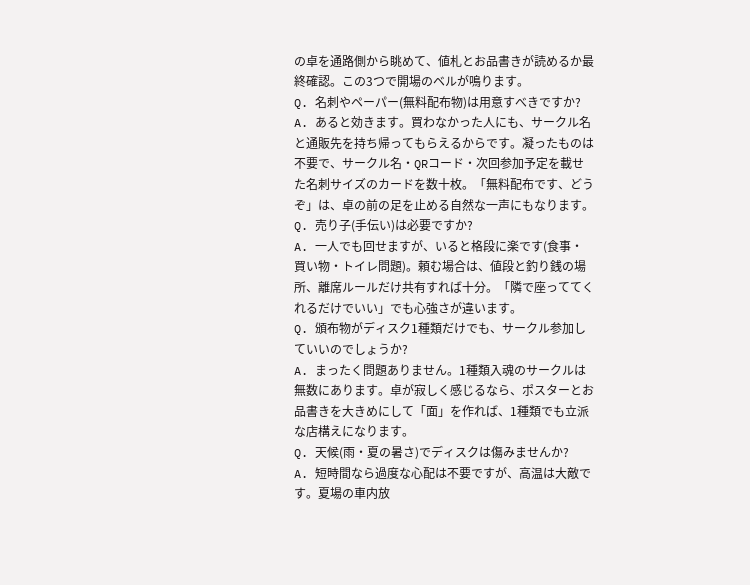の卓を通路側から眺めて、値札とお品書きが読めるか最終確認。この3つで開場のベルが鳴ります。
Q. 名刺やペーパー(無料配布物)は用意すべきですか?
A. あると効きます。買わなかった人にも、サークル名と通販先を持ち帰ってもらえるからです。凝ったものは不要で、サークル名・QRコード・次回参加予定を載せた名刺サイズのカードを数十枚。「無料配布です、どうぞ」は、卓の前の足を止める自然な一声にもなります。
Q. 売り子(手伝い)は必要ですか?
A. 一人でも回せますが、いると格段に楽です(食事・買い物・トイレ問題)。頼む場合は、値段と釣り銭の場所、離席ルールだけ共有すれば十分。「隣で座っててくれるだけでいい」でも心強さが違います。
Q. 頒布物がディスク1種類だけでも、サークル参加していいのでしょうか?
A. まったく問題ありません。1種類入魂のサークルは無数にあります。卓が寂しく感じるなら、ポスターとお品書きを大きめにして「面」を作れば、1種類でも立派な店構えになります。
Q. 天候(雨・夏の暑さ)でディスクは傷みませんか?
A. 短時間なら過度な心配は不要ですが、高温は大敵です。夏場の車内放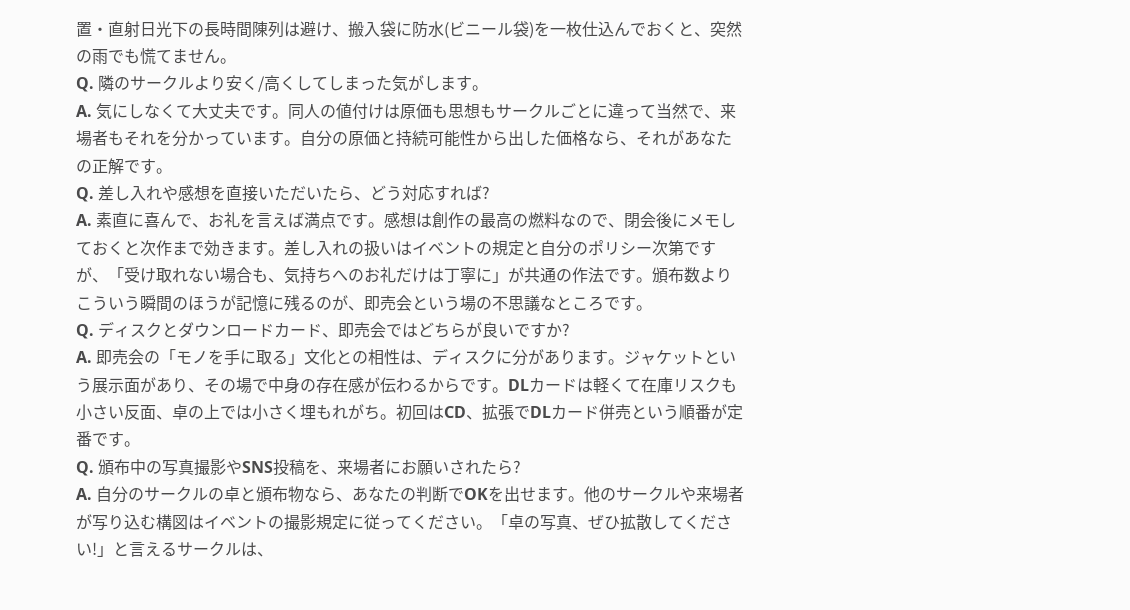置・直射日光下の長時間陳列は避け、搬入袋に防水(ビニール袋)を一枚仕込んでおくと、突然の雨でも慌てません。
Q. 隣のサークルより安く/高くしてしまった気がします。
A. 気にしなくて大丈夫です。同人の値付けは原価も思想もサークルごとに違って当然で、来場者もそれを分かっています。自分の原価と持続可能性から出した価格なら、それがあなたの正解です。
Q. 差し入れや感想を直接いただいたら、どう対応すれば?
A. 素直に喜んで、お礼を言えば満点です。感想は創作の最高の燃料なので、閉会後にメモしておくと次作まで効きます。差し入れの扱いはイベントの規定と自分のポリシー次第ですが、「受け取れない場合も、気持ちへのお礼だけは丁寧に」が共通の作法です。頒布数よりこういう瞬間のほうが記憶に残るのが、即売会という場の不思議なところです。
Q. ディスクとダウンロードカード、即売会ではどちらが良いですか?
A. 即売会の「モノを手に取る」文化との相性は、ディスクに分があります。ジャケットという展示面があり、その場で中身の存在感が伝わるからです。DLカードは軽くて在庫リスクも小さい反面、卓の上では小さく埋もれがち。初回はCD、拡張でDLカード併売という順番が定番です。
Q. 頒布中の写真撮影やSNS投稿を、来場者にお願いされたら?
A. 自分のサークルの卓と頒布物なら、あなたの判断でOKを出せます。他のサークルや来場者が写り込む構図はイベントの撮影規定に従ってください。「卓の写真、ぜひ拡散してください!」と言えるサークルは、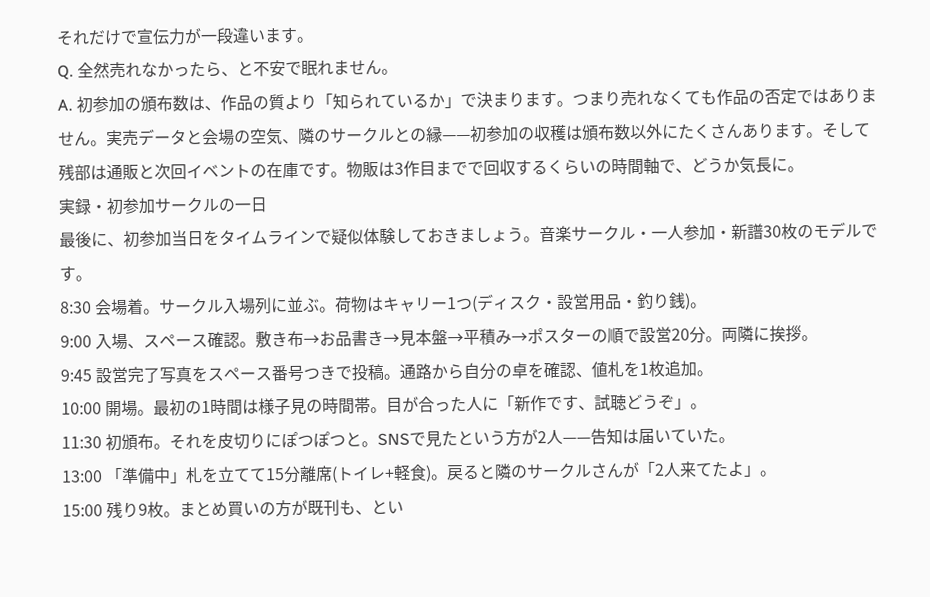それだけで宣伝力が一段違います。
Q. 全然売れなかったら、と不安で眠れません。
A. 初参加の頒布数は、作品の質より「知られているか」で決まります。つまり売れなくても作品の否定ではありません。実売データと会場の空気、隣のサークルとの縁——初参加の収穫は頒布数以外にたくさんあります。そして残部は通販と次回イベントの在庫です。物販は3作目までで回収するくらいの時間軸で、どうか気長に。
実録・初参加サークルの一日
最後に、初参加当日をタイムラインで疑似体験しておきましょう。音楽サークル・一人参加・新譜30枚のモデルです。
8:30 会場着。サークル入場列に並ぶ。荷物はキャリー1つ(ディスク・設営用品・釣り銭)。
9:00 入場、スペース確認。敷き布→お品書き→見本盤→平積み→ポスターの順で設営20分。両隣に挨拶。
9:45 設営完了写真をスペース番号つきで投稿。通路から自分の卓を確認、値札を1枚追加。
10:00 開場。最初の1時間は様子見の時間帯。目が合った人に「新作です、試聴どうぞ」。
11:30 初頒布。それを皮切りにぽつぽつと。SNSで見たという方が2人——告知は届いていた。
13:00 「準備中」札を立てて15分離席(トイレ+軽食)。戻ると隣のサークルさんが「2人来てたよ」。
15:00 残り9枚。まとめ買いの方が既刊も、とい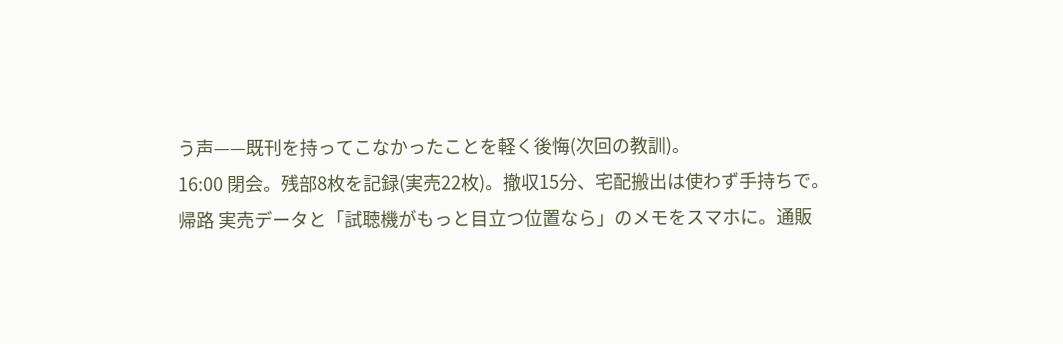う声——既刊を持ってこなかったことを軽く後悔(次回の教訓)。
16:00 閉会。残部8枚を記録(実売22枚)。撤収15分、宅配搬出は使わず手持ちで。
帰路 実売データと「試聴機がもっと目立つ位置なら」のメモをスマホに。通販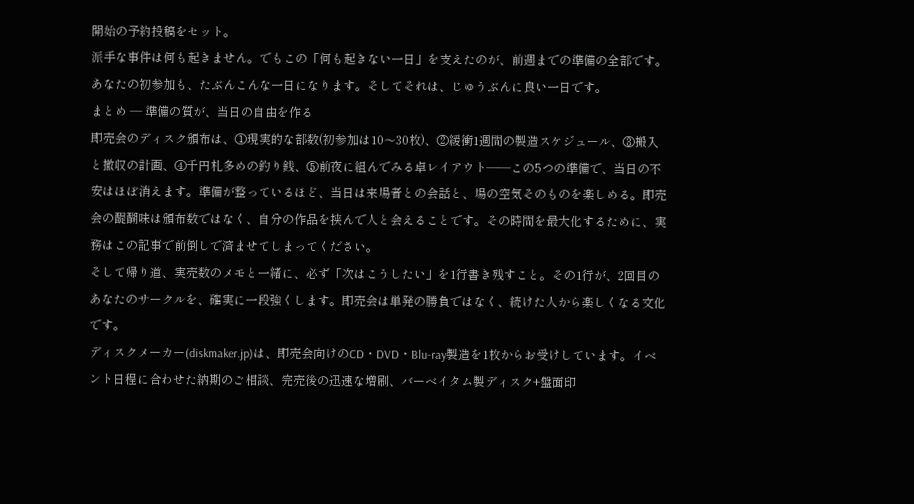開始の予約投稿をセット。
派手な事件は何も起きません。でもこの「何も起きない一日」を支えたのが、前週までの準備の全部です。あなたの初参加も、たぶんこんな一日になります。そしてそれは、じゅうぶんに良い一日です。
まとめ — 準備の質が、当日の自由を作る
即売会のディスク頒布は、①現実的な部数(初参加は10〜30枚)、②緩衝1週間の製造スケジュール、③搬入と撤収の計画、④千円札多めの釣り銭、⑤前夜に組んでみる卓レイアウト——この5つの準備で、当日の不安はほぼ消えます。準備が整っているほど、当日は来場者との会話と、場の空気そのものを楽しめる。即売会の醍醐味は頒布数ではなく、自分の作品を挟んで人と会えることです。その時間を最大化するために、実務はこの記事で前倒しで済ませてしまってください。
そして帰り道、実売数のメモと一緒に、必ず「次はこうしたい」を1行書き残すこと。その1行が、2回目のあなたのサークルを、確実に一段強くします。即売会は単発の勝負ではなく、続けた人から楽しくなる文化です。
ディスクメーカー(diskmaker.jp)は、即売会向けのCD・DVD・Blu-ray製造を1枚からお受けしています。イベント日程に合わせた納期のご相談、完売後の迅速な増刷、バーベイタム製ディスク+盤面印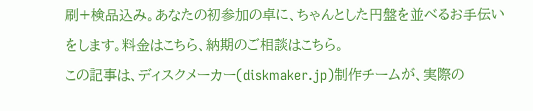刷+検品込み。あなたの初参加の卓に、ちゃんとした円盤を並べるお手伝いをします。料金はこちら、納期のご相談はこちら。
この記事は、ディスクメーカー(diskmaker.jp)制作チームが、実際の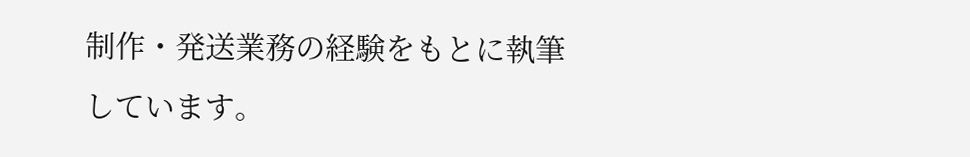制作・発送業務の経験をもとに執筆しています。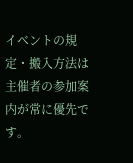イベントの規定・搬入方法は主催者の参加案内が常に優先です。